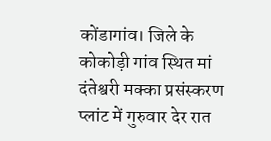कोंडागांव। जिले के कोकोड़ी गांव स्थित मां दंतेश्वरी मक्का प्रसंस्करण प्लांट में गुरुवार देर रात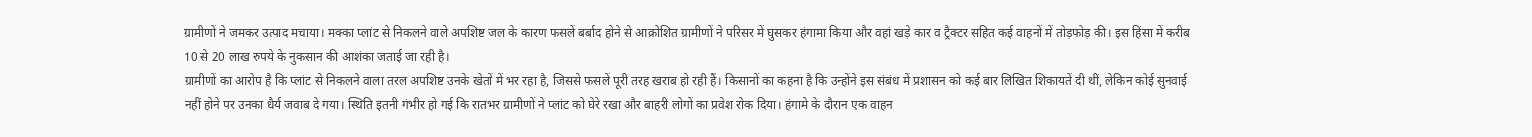ग्रामीणों ने जमकर उत्पाद मचाया। मक्का प्लांट से निकलने वाले अपशिष्ट जल के कारण फसलें बर्बाद होने से आक्रोशित ग्रामीणों ने परिसर में घुसकर हंगामा किया और वहां खड़े कार व ट्रैक्टर सहित कई वाहनों में तोड़फोड़ की। इस हिंसा में करीब 10 से 20 लाख रुपये के नुकसान की आशंका जताई जा रही है।
ग्रामीणों का आरोप है कि प्लांट से निकलने वाला तरल अपशिष्ट उनके खेतों में भर रहा है, जिससे फसलें पूरी तरह खराब हो रही हैं। किसानों का कहना है कि उन्होंने इस संबंध में प्रशासन को कई बार लिखित शिकायतें दी थीं, लेकिन कोई सुनवाई नहीं होने पर उनका धैर्य जवाब दे गया। स्थिति इतनी गंभीर हो गई कि रातभर ग्रामीणों ने प्लांट को घेरे रखा और बाहरी लोगों का प्रवेश रोक दिया। हंगामे के दौरान एक वाहन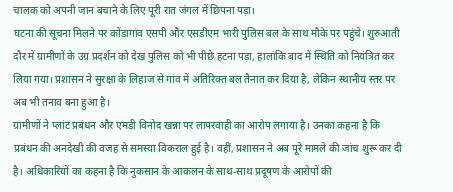चालक को अपनी जान बचाने के लिए पूरी रात जंगल में छिपना पड़ा।
घटना की सूचना मिलने पर कोंडागांव एसपी और एसडीएम भारी पुलिस बल के साथ मौके पर पहुंचे। शुरुआती दौर में ग्रामीणों के उग्र प्रदर्शन को देख पुलिस को भी पीछे हटना पड़ा, हालांकि बाद में स्थिति को नियंत्रित कर लिया गया। प्रशासन ने सुरक्षा के लिहाज से गांव में अतिरिक्त बल तैनात कर दिया है, लेकिन स्थानीय स्तर पर अब भी तनाव बना हुआ है।
ग्रामीणों ने प्लांट प्रबंधन और एमडी विनोद खन्ना पर लापरवाही का आरोप लगाया है। उनका कहना है कि प्रबंधन की अनदेखी की वजह से समस्या विकराल हुई है। वहीं, प्रशासन ने अब पूरे मामले की जांच शुरू कर दी है। अधिकारियों का कहना है कि नुकसान के आकलन के साथ-साथ प्रदूषण के आरोपों की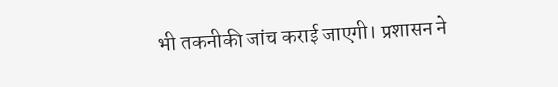भी तकनीकी जांच कराई जाएगी। प्रशासन ने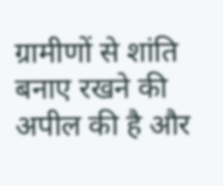ग्रामीणों से शांति बनाए रखने की अपील की है और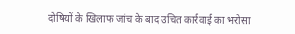दोषियों के खिलाफ जांच के बाद उचित कार्रवाई का भरोसा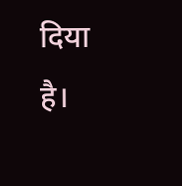दिया है।